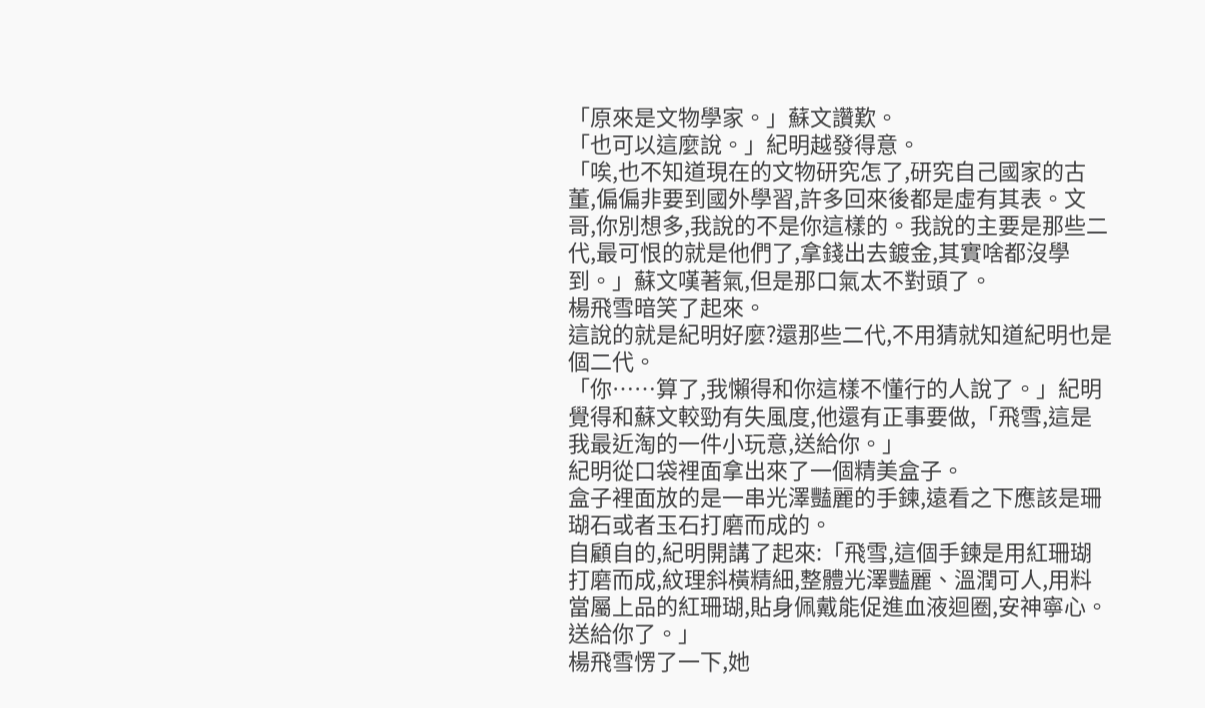「原來是文物學家。」蘇文讚歎。
「也可以這麼說。」紀明越發得意。
「唉,也不知道現在的文物研究怎了,研究自己國家的古董,偏偏非要到國外學習,許多回來後都是虛有其表。文哥,你別想多,我說的不是你這樣的。我說的主要是那些二代,最可恨的就是他們了,拿錢出去鍍金,其實啥都沒學到。」蘇文嘆著氣,但是那口氣太不對頭了。
楊飛雪暗笑了起來。
這說的就是紀明好麼?還那些二代,不用猜就知道紀明也是個二代。
「你……算了,我懶得和你這樣不懂行的人說了。」紀明覺得和蘇文較勁有失風度,他還有正事要做,「飛雪,這是我最近淘的一件小玩意,送給你。」
紀明從口袋裡面拿出來了一個精美盒子。
盒子裡面放的是一串光澤豔麗的手鍊,遠看之下應該是珊瑚石或者玉石打磨而成的。
自顧自的,紀明開講了起來:「飛雪,這個手鍊是用紅珊瑚打磨而成,紋理斜橫精細,整體光澤豔麗、溫潤可人,用料當屬上品的紅珊瑚,貼身佩戴能促進血液迴圈,安神寧心。送給你了。」
楊飛雪愣了一下,她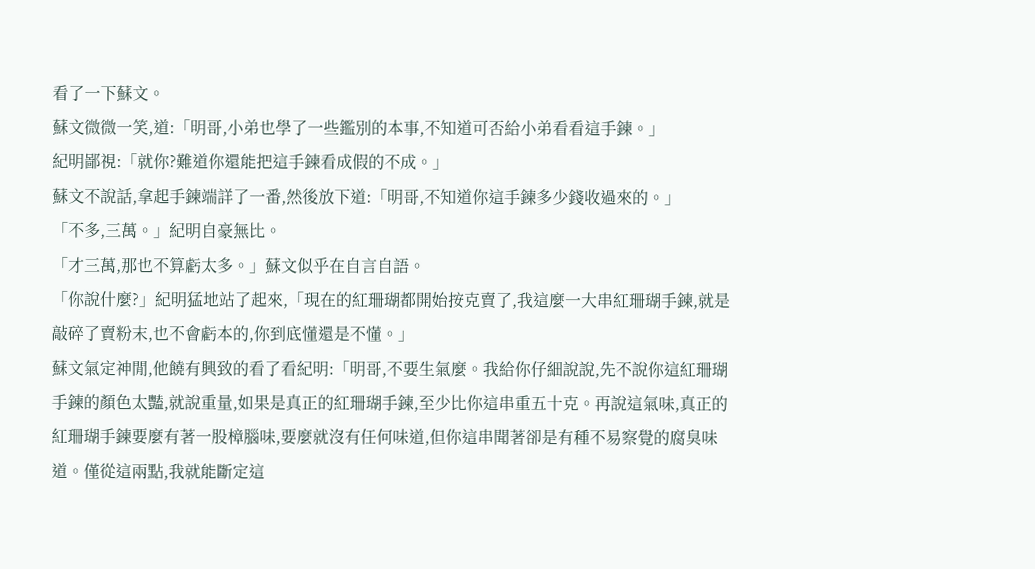看了一下蘇文。
蘇文微微一笑,道:「明哥,小弟也學了一些鑑別的本事,不知道可否給小弟看看這手鍊。」
紀明鄙視:「就你?難道你還能把這手鍊看成假的不成。」
蘇文不說話,拿起手鍊端詳了一番,然後放下道:「明哥,不知道你這手鍊多少錢收過來的。」
「不多,三萬。」紀明自豪無比。
「才三萬,那也不算虧太多。」蘇文似乎在自言自語。
「你說什麼?」紀明猛地站了起來,「現在的紅珊瑚都開始按克賣了,我這麼一大串紅珊瑚手鍊,就是敲碎了賣粉末,也不會虧本的,你到底懂還是不懂。」
蘇文氣定神閒,他饒有興致的看了看紀明:「明哥,不要生氣麼。我給你仔細說說,先不說你這紅珊瑚手鍊的顏色太豔,就說重量,如果是真正的紅珊瑚手鍊,至少比你這串重五十克。再說這氣味,真正的紅珊瑚手鍊要麼有著一股樟腦味,要麼就沒有任何味道,但你這串聞著卻是有種不易察覺的腐臭味道。僅從這兩點,我就能斷定這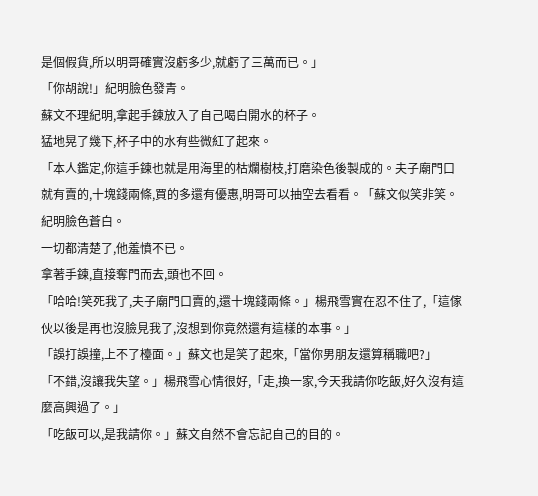是個假貨,所以明哥確實沒虧多少,就虧了三萬而已。」
「你胡說!」紀明臉色發青。
蘇文不理紀明,拿起手鍊放入了自己喝白開水的杯子。
猛地晃了幾下,杯子中的水有些微紅了起來。
「本人鑑定,你這手鍊也就是用海里的枯爛樹枝,打磨染色後製成的。夫子廟門口就有賣的,十塊錢兩條,買的多還有優惠,明哥可以抽空去看看。「蘇文似笑非笑。
紀明臉色蒼白。
一切都清楚了,他羞憤不已。
拿著手鍊,直接奪門而去,頭也不回。
「哈哈!笑死我了,夫子廟門口賣的,還十塊錢兩條。」楊飛雪實在忍不住了,「這傢伙以後是再也沒臉見我了,沒想到你竟然還有這樣的本事。」
「誤打誤撞,上不了檯面。」蘇文也是笑了起來,「當你男朋友還算稱職吧?」
「不錯,沒讓我失望。」楊飛雪心情很好,「走,換一家,今天我請你吃飯,好久沒有這麼高興過了。」
「吃飯可以,是我請你。」蘇文自然不會忘記自己的目的。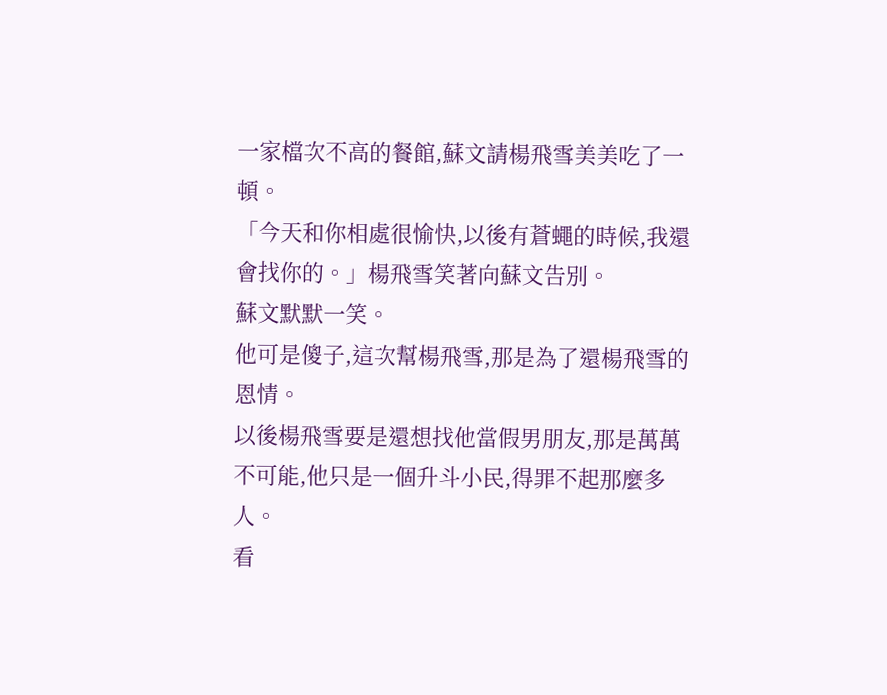一家檔次不高的餐館,蘇文請楊飛雪美美吃了一頓。
「今天和你相處很愉快,以後有蒼蠅的時候,我還會找你的。」楊飛雪笑著向蘇文告別。
蘇文默默一笑。
他可是傻子,這次幫楊飛雪,那是為了還楊飛雪的恩情。
以後楊飛雪要是還想找他當假男朋友,那是萬萬不可能,他只是一個升斗小民,得罪不起那麼多人。
看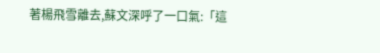著楊飛雪離去,蘇文深呼了一口氣:「這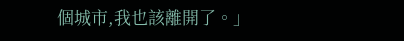個城市,我也該離開了。」